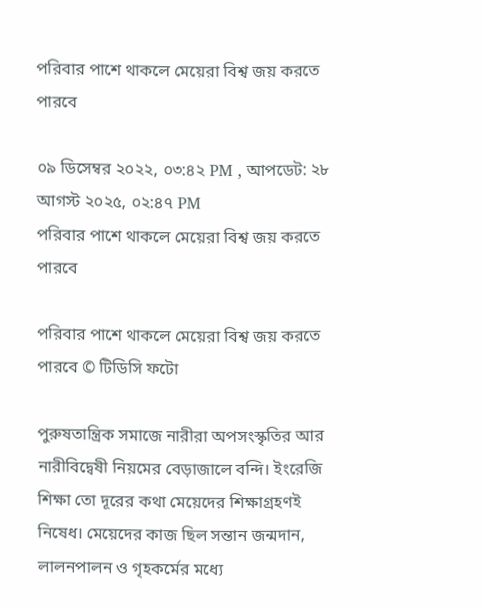পরিবার পাশে থাকলে মেয়েরা বিশ্ব জয় করতে পারবে

০৯ ডিসেম্বর ২০২২, ০৩:৪২ PM , আপডেট: ২৮ আগস্ট ২০২৫, ০২:৪৭ PM
পরিবার পাশে থাকলে মেয়েরা বিশ্ব জয় করতে পারবে

পরিবার পাশে থাকলে মেয়েরা বিশ্ব জয় করতে পারবে © টিডিসি ফটো

পুরুষতান্ত্রিক সমাজে নারীরা অপসংস্কৃতির আর নারীবিদ্বেষী নিয়মের বেড়াজালে বন্দি। ইংরেজি শিক্ষা তো দূরের কথা মেয়েদের শিক্ষাগ্রহণই নিষেধ। মেয়েদের কাজ ছিল সন্তান জন্মদান, লালনপালন ও গৃহকর্মের মধ্যে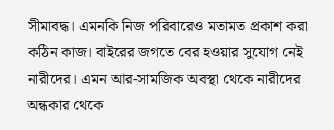সীমাবদ্ধ। এমনকি নিজ পরিবারেও মতামত প্রকাশ করা কঠিন কাজ। বাইরের জগতে বের হওয়ার সুযোগ নেই নারীদের। এমন আর-সামজিক অবস্থা থেকে নারীদের অন্ধকার থেকে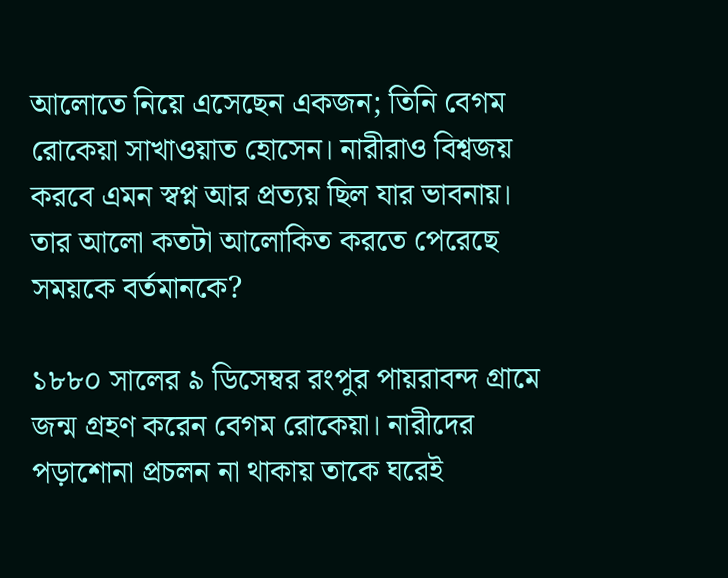আলোতে নিয়ে এসেছেন একজন; তিনি বেগম রোকেয়া সাখাওয়াত হোসেন। নারীরাও বিশ্বজয় করবে এমন স্বপ্ন আর প্রত্যয় ছিল যার ভাবনায়। তার আলো কতটা আলোকিত করতে পেরেছে সময়কে বর্তমানকে?

১৮৮০ সালের ৯ ডিসেম্বর রংপুর পায়রাবন্দ গ্রামে জন্ম গ্রহণ করেন বেগম রোকেয়া। নারীদের পড়াশোনা প্রচলন না থাকায় তাকে ঘরেই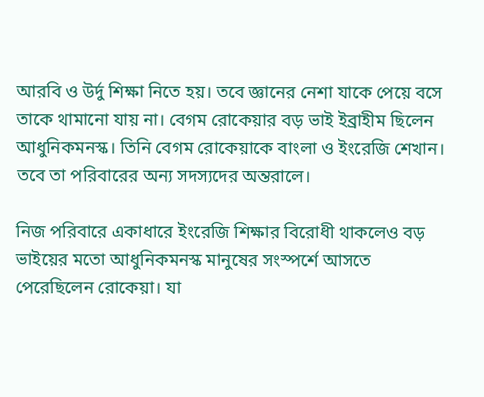আরবি ও উর্দু শিক্ষা নিতে হয়। তবে জ্ঞানের নেশা যাকে পেয়ে বসে তাকে থামানো যায় না। বেগম রোকেয়ার বড় ভাই ইব্রাহীম ছিলেন আধুনিকমনস্ক। তিনি বেগম রোকেয়াকে বাংলা ও ইংরেজি শেখান। তবে তা পরিবারের অন্য সদস্যদের অন্তরালে।

নিজ পরিবারে একাধারে ইংরেজি শিক্ষার বিরোধী থাকলেও বড় ভাইয়ের মতো আধুনিকমনস্ক মানুষের সংস্পর্শে আসতে পেরেছিলেন রোকেয়া। যা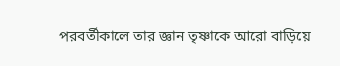পরবর্তীকালে তার জ্ঞান তৃষ্ণাকে আরো বাড়িয়ে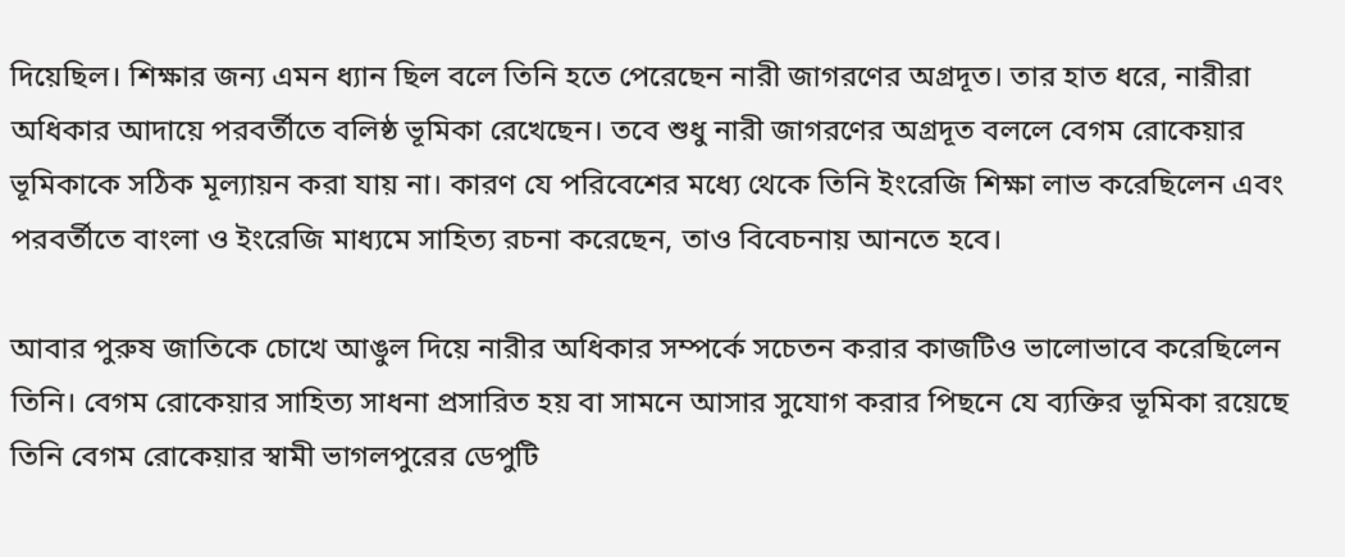দিয়েছিল। শিক্ষার জন্য এমন ধ্যান ছিল বলে তিনি হতে পেরেছেন নারী জাগরণের অগ্রদূত। তার হাত ধরে, নারীরা অধিকার আদায়ে পরবর্তীতে বলিষ্ঠ ভূমিকা রেখেছেন। তবে শুধু নারী জাগরণের অগ্রদূত বললে বেগম রোকেয়ার ভূমিকাকে সঠিক মূল্যায়ন করা যায় না। কারণ যে পরিবেশের মধ্যে থেকে তিনি ইংরেজি শিক্ষা লাভ করেছিলেন এবং পরবর্তীতে বাংলা ও ইংরেজি মাধ্যমে সাহিত্য রচনা করেছেন, তাও বিবেচনায় আনতে হবে।

আবার পুরুষ জাতিকে চোখে আঙুল দিয়ে নারীর অধিকার সম্পর্কে সচেতন করার কাজটিও ভালোভাবে করেছিলেন তিনি। বেগম রোকেয়ার সাহিত্য সাধনা প্রসারিত হয় বা সামনে আসার সুযোগ করার পিছনে যে ব্যক্তির ভূমিকা রয়েছে তিনি বেগম রোকেয়ার স্বামী ভাগলপুরের ডেপুটি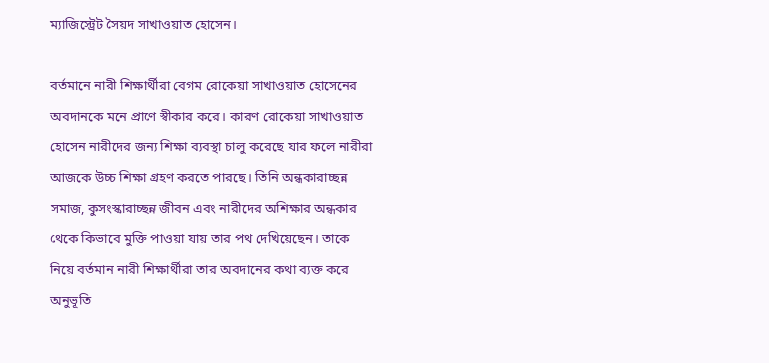ম্যাজিস্ট্রেট সৈয়দ সাখাওয়াত হোসেন।

বর্তমানে নারী শিক্ষার্থীরা বেগম রোকেয়া সাখাওয়াত হোসেনের অবদানকে মনে প্রাণে স্বীকার করে। কারণ রোকেয়া সাখাওয়াত হোসেন নারীদের জন্য শিক্ষা ব্যবস্থা চালু করেছে যার ফলে নারীরা আজকে উচ্চ শিক্ষা গ্রহণ করতে পারছে। তিনি অন্ধকারাচ্ছন্ন সমাজ, কুসংস্কারাচ্ছন্ন জীবন এবং নারীদের অশিক্ষার অন্ধকার থেকে কিভাবে মুক্তি পাওয়া যায় তার পথ দেখিয়েছেন। তাকে নিয়ে বর্তমান নারী শিক্ষার্থীরা তার অবদানের কথা ব্যক্ত করে অনুভূতি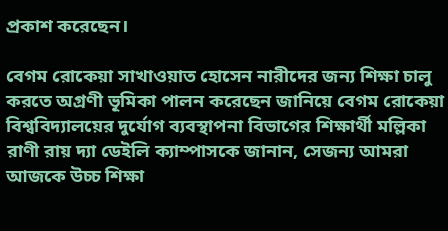প্রকাশ করেছেন।

বেগম রোকেয়া সাখাওয়াত হোসেন নারীদের জন্য শিক্ষা চালু করতে অগ্রণী ভূমিকা পালন করেছেন জানিয়ে বেগম রোকেয়া বিশ্ববিদ্যালয়ের দুর্যোগ ব্যবস্থাপনা বিভাগের শিক্ষার্থী মল্লিকা রাণী রায় দ্যা ডেইলি ক্যাম্পাসকে জানান, সেজন্য আমরা আজকে উচ্চ শিক্ষা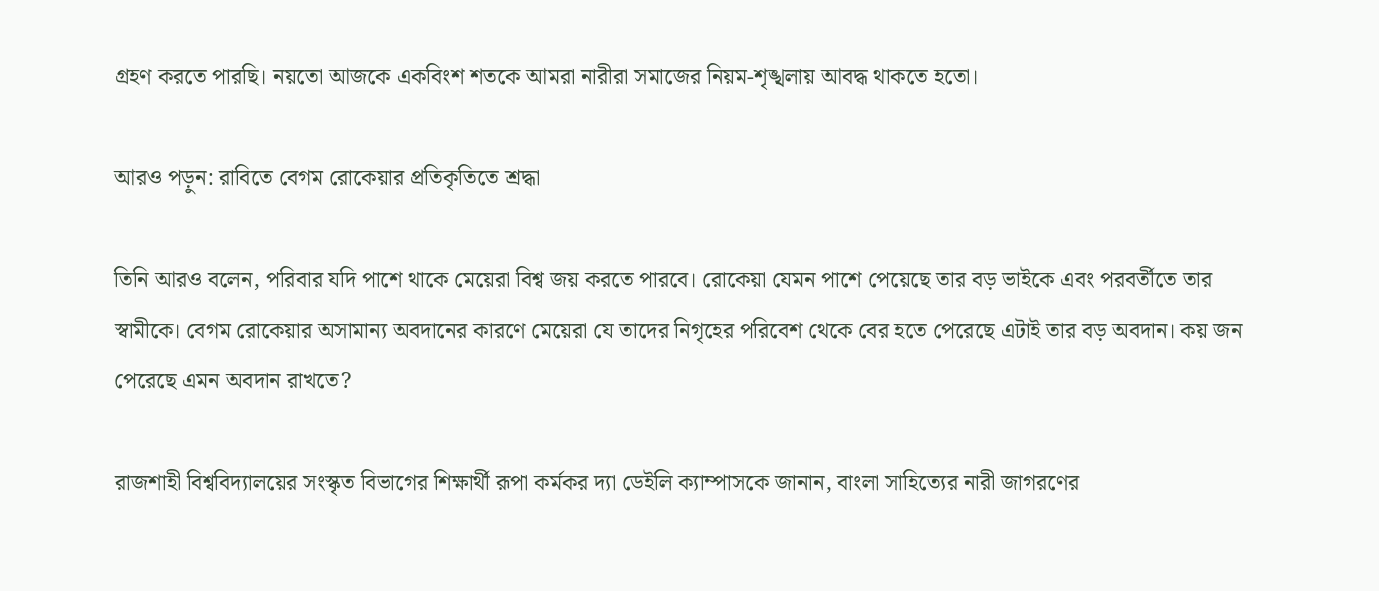গ্রহণ করতে পারছি। নয়তো আজকে একবিংশ শতকে আমরা নারীরা সমাজের নিয়ম-শৃঙ্খলায় আবদ্ধ থাকতে হতো।

আরও পড়ুন: রাবিতে বেগম রোকেয়ার প্রতিকৃতিতে শ্রদ্ধা

তিনি আরও বলেন, পরিবার যদি পাশে থাকে মেয়েরা বিশ্ব জয় করতে পারবে। রোকেয়া যেমন পাশে পেয়েছে তার বড় ভাইকে এবং পরবর্তীতে তার স্বামীকে। বেগম রোকেয়ার অসামান্য অবদানের কারণে মেয়েরা যে তাদের নিগৃহের পরিবেশ থেকে বের হতে পেরেছে এটাই তার বড় অবদান। কয় জন পেরেছে এমন অবদান রাখতে?

রাজশাহী বিশ্ববিদ্যালয়ের সংস্কৃত বিভাগের শিক্ষার্থী রূপা কর্মকর দ্যা ডেইলি ক্যাম্পাসকে জানান, বাংলা সাহিত্যের নারী জাগরণের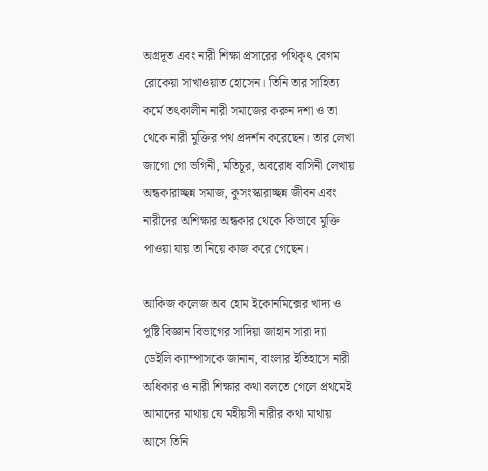অগ্রদূত এবং নারী শিক্ষা প্রসারের পথিকৃৎ বেগম রোকেয়া সাখাওয়াত হোসেন। তিনি তার সাহিত্য কর্মে তৎকালীন নারী সমাজের করুন দশা ও তা থেকে নারী মুক্তির পথ প্ৰদৰ্শন করেছেন। তার লেখা জাগো গো ভগিনী, মতিচূর, অবরোধ বাসিনী লেখায় অন্ধকারাচ্ছন্ন সমাজ, কুসংস্কারাচ্ছন্ন জীবন এবং নারীদের অশিক্ষার অন্ধকার থেকে কিভাবে মুক্তি পাওয়া যায় তা নিয়ে কাজ করে গেছেন।

আকিজ কলেজ অব হোম ইকোনমিক্সের খাদ্য ও পুষ্টি বিজ্ঞান বিভাগের সাদিয়া জাহান সারা দ্যা ডেইলি ক্যাম্পাসকে জানান, বাংলার ইতিহাসে নারী অধিকার ও নারী শিক্ষার কথা বলতে গেলে প্রথমেই আমাদের মাথায় যে মহীয়সী নারীর কথা মাথায় আসে তিনি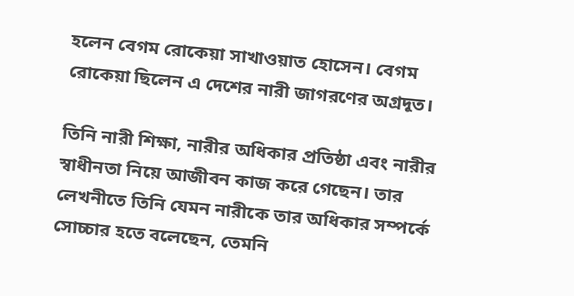হলেন বেগম রোকেয়া সাখাওয়াত হোসেন। বেগম রোকেয়া ছিলেন এ দেশের নারী জাগরণের অগ্রদূত।

তিনি নারী শিক্ষা, নারীর অধিকার প্রতিষ্ঠা এবং নারীর স্বাধীনতা নিয়ে আজীবন কাজ করে গেছেন। তার লেখনীতে তিনি যেমন নারীকে তার অধিকার সম্পর্কে সোচ্চার হতে বলেছেন, তেমনি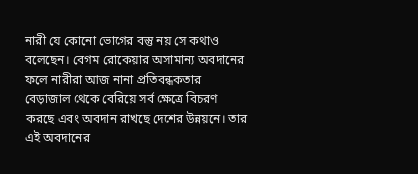নারী যে কোনো ভোগের বস্তু নয় সে কথাও বলেছেন। বেগম রোকেয়ার অসামান্য অবদানের ফলে নারীরা আজ নানা প্রতিবন্ধকতার বেড়াজাল থেকে বেরিয়ে সর্ব ক্ষেত্রে বিচরণ করছে এবং অবদান রাখছে দেশের উন্নয়নে। তার এই অবদানের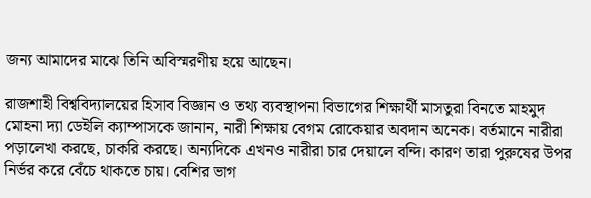জন্য আমাদের মাঝে তিনি অবিস্মরণীয় হয়ে আছেন।

রাজশাহী বিশ্ববিদ্যালয়ের হিসাব বিজ্ঞান ও তথ্য ব্যবস্থাপনা বিভাগের শিক্ষার্থী মাসতুরা বিনতে মাহমুদ মোহনা দ্যা ডেইলি ক্যাম্পাসকে জানান, নারী শিক্ষায় বেগম রোকেয়ার অবদান অনেক। বর্তমানে নারীরা পড়ালেখা করছে, চাকরি করছে। অন্যদিকে এখনও নারীরা চার দেয়ালে বন্দি। কারণ তারা পুরুষের উপর নির্ভর করে বেঁচে থাকতে চায়। বেশির ভাগ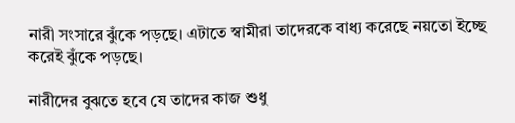নারী সংসারে ঝুঁকে পড়ছে। এটাতে স্বামীরা তাদেরকে বাধ্য করেছে নয়তো ইচ্ছে করেই ঝুঁকে পড়ছে।

নারীদের বুঝতে হবে যে তাদের কাজ শুধু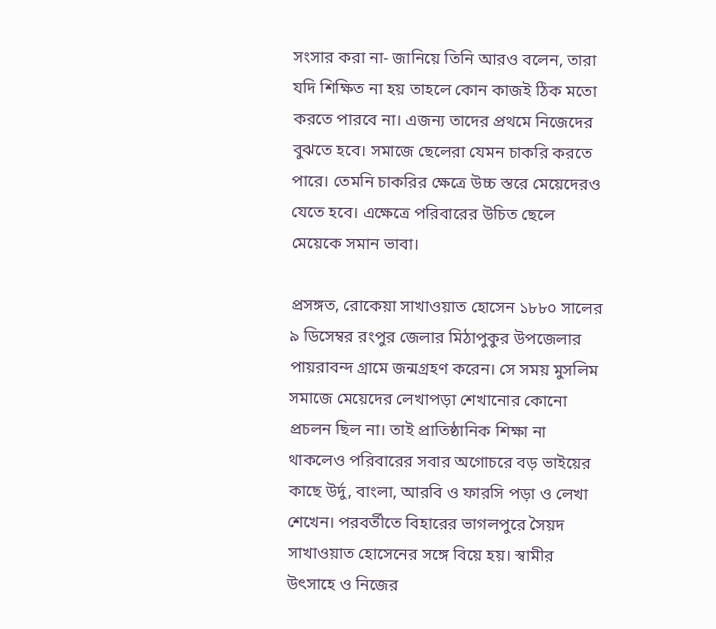সংসার করা না- জানিয়ে তিনি আরও বলেন, তারা যদি শিক্ষিত না হয় তাহলে কোন কাজই ঠিক মতো করতে পারবে না। এজন্য তাদের প্রথমে নিজেদের বুঝতে হবে। সমাজে ছেলেরা যেমন চাকরি করতে পারে। তেমনি চাকরির ক্ষেত্রে উচ্চ স্তরে মেয়েদেরও যেতে হবে। এক্ষেত্রে পরিবারের উচিত ছেলে মেয়েকে সমান ভাবা।

প্রসঙ্গত, রোকেয়া সাখাওয়াত হোসেন ১৮৮০ সালের ৯ ডিসেম্বর রংপুর জেলার মিঠাপুকুর উপজেলার পায়রাবন্দ গ্রামে জন্মগ্রহণ করেন। সে সময় মুসলিম সমাজে মেয়েদের লেখাপড়া শেখানোর কোনো প্রচলন ছিল না। তাই প্রাতিষ্ঠানিক শিক্ষা না থাকলেও পরিবারের সবার অগোচরে বড় ভাইয়ের কাছে উর্দু, বাংলা, আরবি ও ফারসি পড়া ও লেখা শেখেন। পরবর্তীতে বিহারের ভাগলপুরে সৈয়দ সাখাওয়াত হোসেনের সঙ্গে বিয়ে হয়। স্বামীর উৎসাহে ও নিজের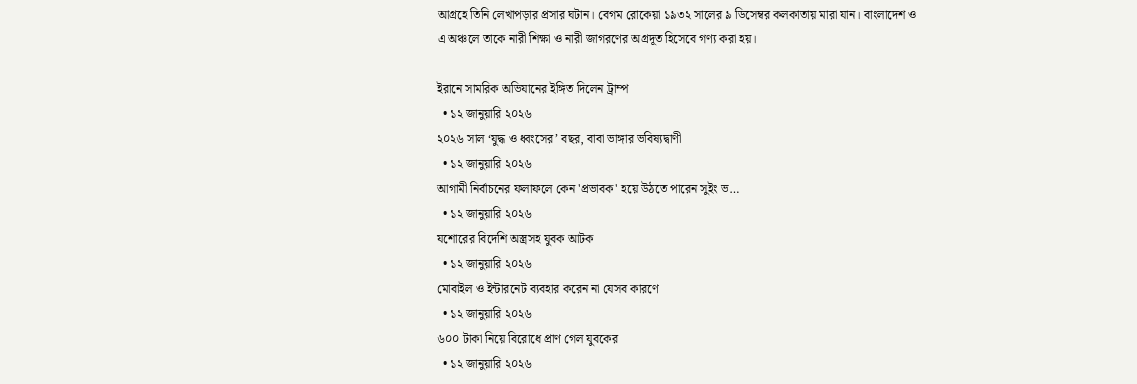আগ্রহে তিনি লেখাপড়ার প্রসার ঘটান। বেগম রোকেয়া ১৯৩২ সালের ৯ ডিসেম্বর কলকাতায় মারা যান। বাংলাদেশ ও এ অঞ্চলে তাকে নারী শিক্ষা ও নারী জাগরণের অগ্রদূত হিসেবে গণ্য করা হয়।

ইরানে সামরিক অভিযানের ইঙ্গিত দিলেন ট্রাম্প
  • ১২ জানুয়ারি ২০২৬
২০২৬ সাল ‘যুদ্ধ ও ধ্বংসের’ বছর, বাবা ভাঙ্গার ভবিষ্যদ্বাণী
  • ১২ জানুয়ারি ২০২৬
আগামী নির্বাচনের ফলাফলে কেন 'প্রভাবক' হয়ে উঠতে পারেন সুইং ভ…
  • ১২ জানুয়ারি ২০২৬
যশোরের বিদেশি অস্ত্রসহ যুবক আটক
  • ১২ জানুয়ারি ২০২৬
মোবাইল ও ইন্টারনেট ব্যবহার করেন না যেসব কারণে
  • ১২ জানুয়ারি ২০২৬
৬০০ টাকা নিয়ে বিরোধে প্রাণ গেল যুবকের
  • ১২ জানুয়ারি ২০২৬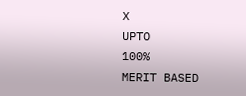X
UPTO
100%
MERIT BASED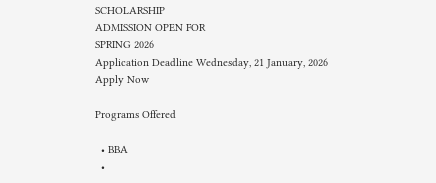SCHOLARSHIP
ADMISSION OPEN FOR
SPRING 2026
Application Deadline Wednesday, 21 January, 2026
Apply Now

Programs Offered

  • BBA
  •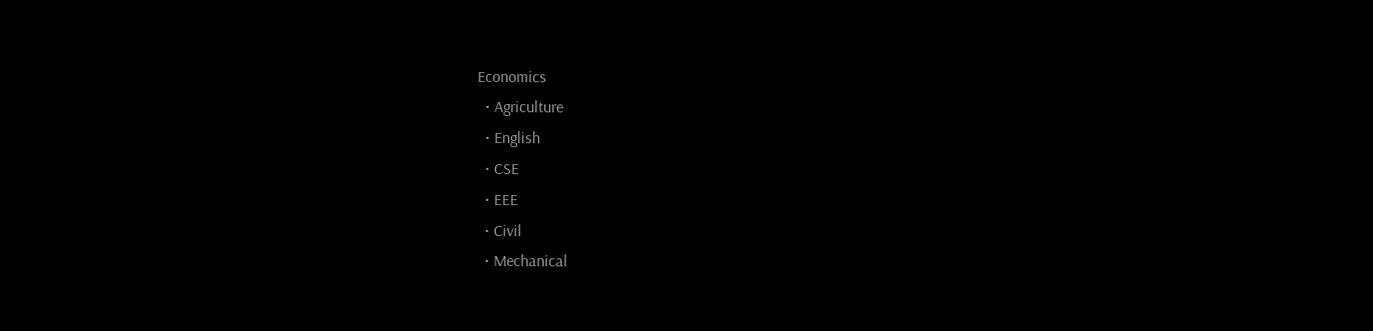Economics
  • Agriculture
  • English
  • CSE
  • EEE
  • Civil
  • Mechanical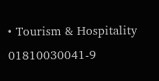• Tourism & Hospitality
01810030041-9